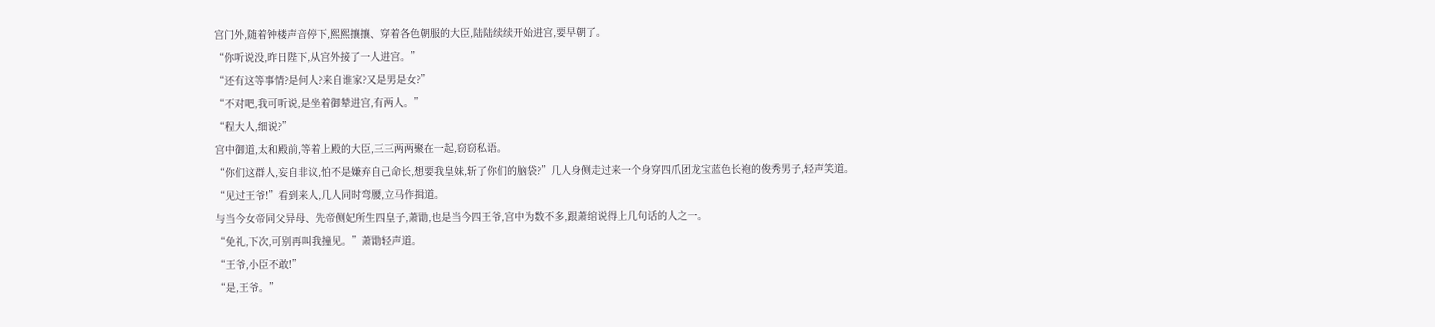宫门外,随着钟楼声音停下,熙熙攘攘、穿着各色朝服的大臣,陆陆续续开始进宫,要早朝了。
“你听说没,昨日陛下,从宫外接了一人进宫。”
“还有这等事情?是何人?来自谁家?又是男是女?”
“不对吧,我可听说,是坐着御辇进宫,有两人。”
“程大人,细说?”
宫中御道,太和殿前,等着上殿的大臣,三三两两聚在一起,窃窃私语。
“你们这群人,妄自非议,怕不是嫌弃自己命长,想要我皇妹,斩了你们的脑袋?”几人身侧走过来一个身穿四爪团龙宝蓝色长袍的俊秀男子,轻声笑道。
“见过王爷!”看到来人,几人同时弯腰,立马作揖道。
与当今女帝同父异母、先帝侧妃所生四皇子,萧勖,也是当今四王爷,宫中为数不多,跟萧绾说得上几句话的人之一。
“免礼,下次,可别再叫我撞见。”萧勖轻声道。
“王爷,小臣不敢!”
“是,王爷。”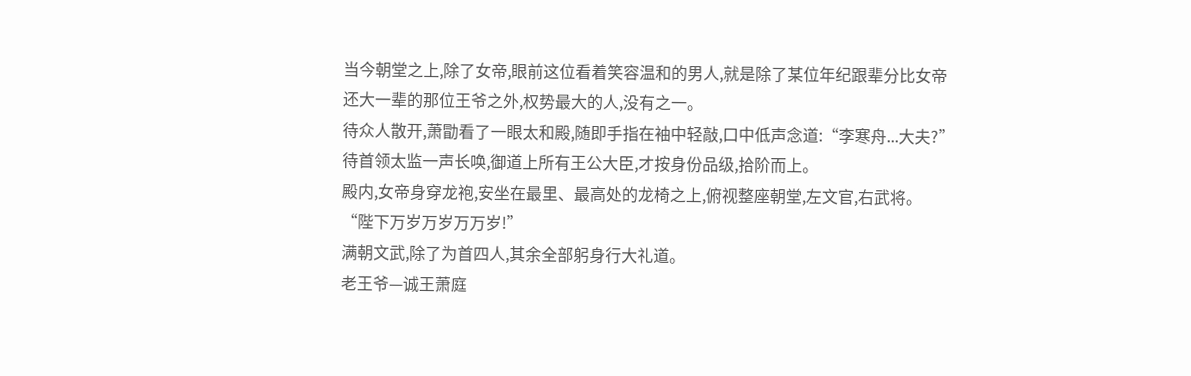当今朝堂之上,除了女帝,眼前这位看着笑容温和的男人,就是除了某位年纪跟辈分比女帝还大一辈的那位王爷之外,权势最大的人,没有之一。
待众人散开,萧勖看了一眼太和殿,随即手指在袖中轻敲,口中低声念道:“李寒舟...大夫?”
待首领太监一声长唤,御道上所有王公大臣,才按身份品级,拾阶而上。
殿内,女帝身穿龙袍,安坐在最里、最高处的龙椅之上,俯视整座朝堂,左文官,右武将。
“陛下万岁万岁万万岁!”
满朝文武,除了为首四人,其余全部躬身行大礼道。
老王爷—诚王萧庭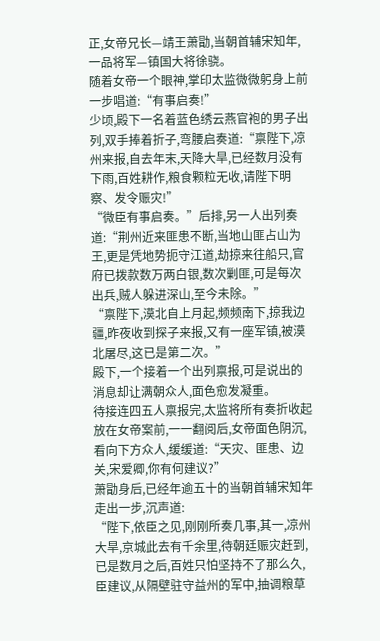正,女帝兄长—靖王萧勖,当朝首辅宋知年,一品将军—镇国大将徐骁。
随着女帝一个眼神,掌印太监微微躬身上前一步唱道:“有事启奏!”
少顷,殿下一名着蓝色绣云燕官袍的男子出列,双手捧着折子,弯腰启奏道:“禀陛下,凉州来报,自去年末,天降大旱,已经数月没有下雨,百姓耕作,粮食颗粒无收,请陛下明察、发令赈灾!”
“微臣有事启奏。”后排,另一人出列奏道:“荆州近来匪患不断,当地山匪占山为王,更是凭地势扼守江道,劫掠来往船只,官府已拨款数万两白银,数次剿匪,可是每次出兵,贼人躲进深山,至今未除。”
“禀陛下,漠北自上月起,频频南下,掠我边疆,昨夜收到探子来报,又有一座军镇,被漠北屠尽,这已是第二次。”
殿下,一个接着一个出列禀报,可是说出的消息却让满朝众人,面色愈发凝重。
待接连四五人禀报完,太监将所有奏折收起放在女帝案前,一一翻阅后,女帝面色阴沉,看向下方众人,缓缓道:“天灾、匪患、边关,宋爱卿,你有何建议?”
萧勖身后,已经年逾五十的当朝首辅宋知年走出一步,沉声道:
“陛下,依臣之见,刚刚所奏几事,其一,凉州大旱,京城此去有千余里,待朝廷赈灾赶到,已是数月之后,百姓只怕坚持不了那么久,臣建议,从隔壁驻守益州的军中,抽调粮草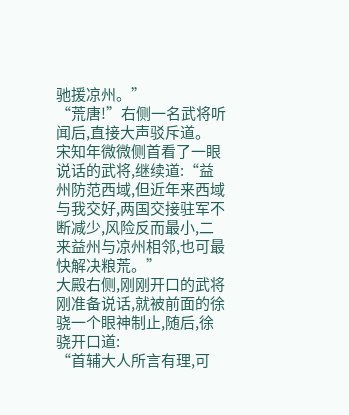驰援凉州。”
“荒唐!”右侧一名武将听闻后,直接大声驳斥道。
宋知年微微侧首看了一眼说话的武将,继续道:“益州防范西域,但近年来西域与我交好,两国交接驻军不断减少,风险反而最小,二来益州与凉州相邻,也可最快解决粮荒。”
大殿右侧,刚刚开口的武将刚准备说话,就被前面的徐骁一个眼神制止,随后,徐骁开口道:
“首辅大人所言有理,可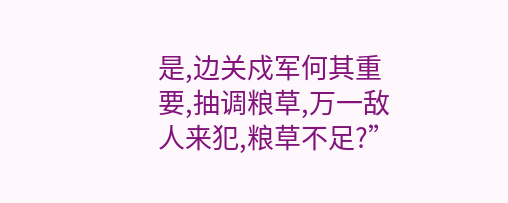是,边关戍军何其重要,抽调粮草,万一敌人来犯,粮草不足?”